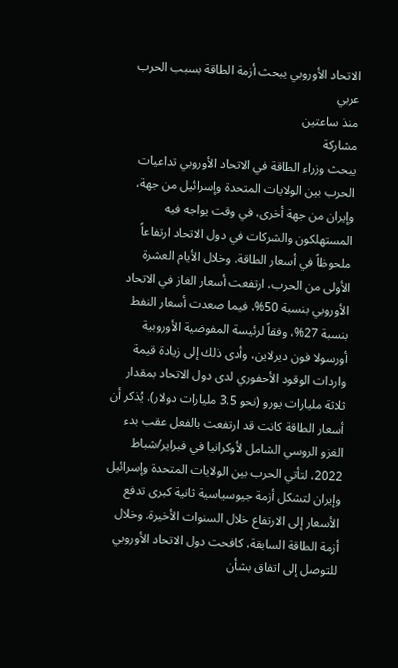الاتحاد الأوروبي يبحث أزمة الطاقة بسبب الحرب
عربي
منذ ساعتين
مشاركة
يبحث وزراء الطاقة في الاتحاد الأوروبي تداعيات الحرب بين الولايات المتحدة وإسرائيل من جهة، وإيران من جهة أخرى، في وقت يواجه فيه المستهلكون والشركات في دول الاتحاد ارتفاعاً ملحوظاً في أسعار الطاقة. وخلال الأيام العشرة الأولى من الحرب، ارتفعت أسعار الغاز في الاتحاد الأوروبي بنسبة 50%، فيما صعدت أسعار النفط بنسبة 27%، وفقاً لرئيسة المفوضية الأوروبية  أورسولا فون ديرلاين، وأدى ذلك إلى زيادة قيمة واردات الوقود الأحفوري لدى دول الاتحاد بمقدار ثلاثة مليارات يورو (نحو 3.5 مليارات دولار). يُذكر أن أسعار الطاقة كانت قد ارتفعت بالفعل عقب بدء الغزو الروسي الشامل لأوكرانيا في فبراير/شباط 2022، لتأتي الحرب بين الولايات المتحدة وإسرائيل وإيران لتشكل أزمة جيوسياسية ثانية كبرى تدفع الأسعار إلى الارتفاع خلال السنوات الأخيرة. وخلال أزمة الطاقة السابقة، كافحت دول الاتحاد الأوروبي للتوصل إلى اتفاق بشأن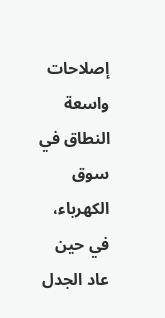إصلاحات واسعة النطاق في سوق الكهرباء، في حين عاد الجدل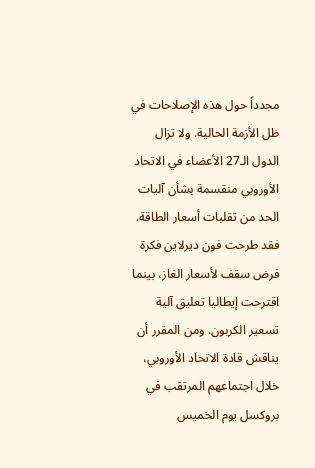مجدداً حول هذه الإصلاحات في ظل الأزمة الحالية. ولا تزال الدول الـ27 الأعضاء في الاتحاد الأوروبي منقسمة بشأن آليات الحد من تقلبات أسعار الطاقة. فقد طرحت فون ديرلاين فكرة فرض سقف لأسعار الغاز، بينما اقترحت إيطاليا تعليق آلية تسعير الكربون. ومن المقرر أن يناقش قادة الاتحاد الأوروبي، خلال اجتماعهم المرتقب في بروكسل يوم الخميس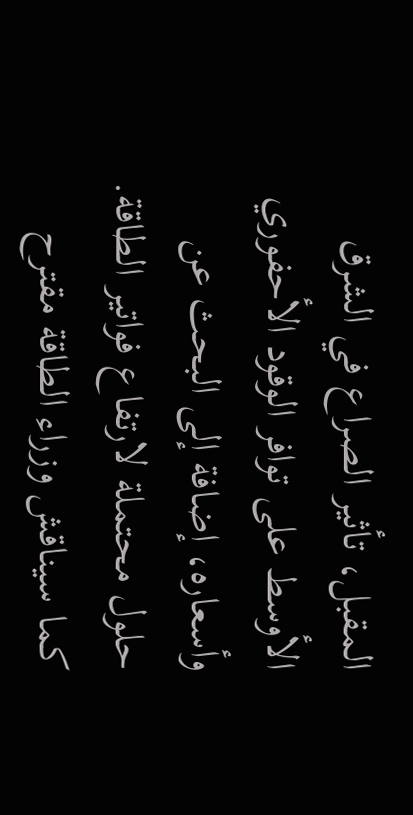المقبل، تأثير الصراع في الشرق الأوسط على توافر الوقود الأحفوري وأسعاره، إضافة إلى البحث عن حلول محتملة لارتفاع فواتير الطاقة. كما سيناقش وزراء الطاقة مقترح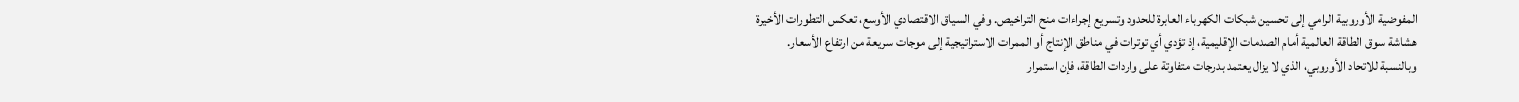المفوضية الأوروبية الرامي إلى تحسين شبكات الكهرباء العابرة للحدود وتسريع إجراءات منح التراخيص. وفي السياق الاقتصادي الأوسع، تعكس التطورات الأخيرة هشاشة سوق الطاقة العالمية أمام الصدمات الإقليمية، إذ تؤدي أي توترات في مناطق الإنتاج أو الممرات الاستراتيجية إلى موجات سريعة من ارتفاع الأسعار. وبالنسبة للاتحاد الأوروبي، الذي لا يزال يعتمد بدرجات متفاوتة على واردات الطاقة، فإن استمرار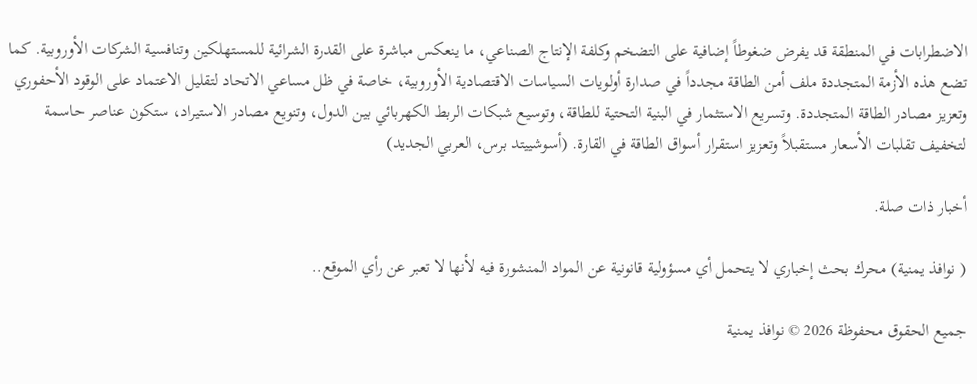الاضطرابات في المنطقة قد يفرض ضغوطاً إضافية على التضخم وكلفة الإنتاج الصناعي، ما ينعكس مباشرة على القدرة الشرائية للمستهلكين وتنافسية الشركات الأوروبية. كما تضع هذه الأزمة المتجددة ملف أمن الطاقة مجدداً في صدارة أولويات السياسات الاقتصادية الأوروبية، خاصة في ظل مساعي الاتحاد لتقليل الاعتماد على الوقود الأحفوري وتعزيز مصادر الطاقة المتجددة. وتسريع الاستثمار في البنية التحتية للطاقة، وتوسيع شبكات الربط الكهربائي بين الدول، وتنويع مصادر الاستيراد، ستكون عناصر حاسمة لتخفيف تقلبات الأسعار مستقبلاً وتعزيز استقرار أسواق الطاقة في القارة. (أسوشييتد برس، العربي الجديد)

أخبار ذات صلة.

( نوافذ يمنية) محرك بحث إخباري لا يتحمل أي مسؤولية قانونية عن المواد المنشورة فيه لأنها لا تعبر عن رأي الموقع..

جميع الحقوق محفوظة 2026 © نوافذ يمنية